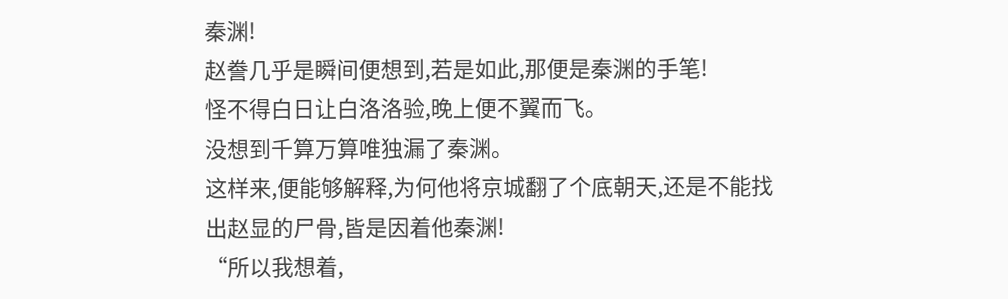秦渊!
赵誊几乎是瞬间便想到,若是如此,那便是秦渊的手笔!
怪不得白日让白洛洛验,晚上便不翼而飞。
没想到千算万算唯独漏了秦渊。
这样来,便能够解释,为何他将京城翻了个底朝天,还是不能找出赵显的尸骨,皆是因着他秦渊!
“所以我想着,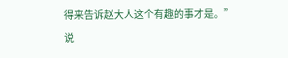得来告诉赵大人这个有趣的事才是。”
说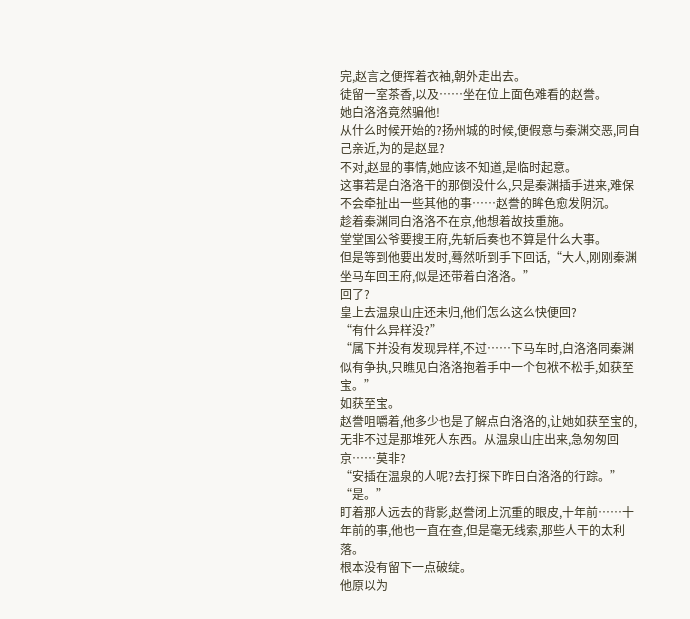完,赵言之便挥着衣袖,朝外走出去。
徒留一室茶香,以及……坐在位上面色难看的赵誊。
她白洛洛竟然骗他!
从什么时候开始的?扬州城的时候,便假意与秦渊交恶,同自己亲近,为的是赵显?
不对,赵显的事情,她应该不知道,是临时起意。
这事若是白洛洛干的那倒没什么,只是秦渊插手进来,难保不会牵扯出一些其他的事……赵誊的眸色愈发阴沉。
趁着秦渊同白洛洛不在京,他想着故技重施。
堂堂国公爷要搜王府,先斩后奏也不算是什么大事。
但是等到他要出发时,蓦然听到手下回话,“大人,刚刚秦渊坐马车回王府,似是还带着白洛洛。”
回了?
皇上去温泉山庄还未归,他们怎么这么快便回?
“有什么异样没?”
“属下并没有发现异样,不过……下马车时,白洛洛同秦渊似有争执,只瞧见白洛洛抱着手中一个包袱不松手,如获至宝。”
如获至宝。
赵誊咀嚼着,他多少也是了解点白洛洛的,让她如获至宝的,无非不过是那堆死人东西。从温泉山庄出来,急匆匆回京……莫非?
“安插在温泉的人呢?去打探下昨日白洛洛的行踪。”
“是。”
盯着那人远去的背影,赵誊闭上沉重的眼皮,十年前……十年前的事,他也一直在查,但是毫无线索,那些人干的太利落。
根本没有留下一点破绽。
他原以为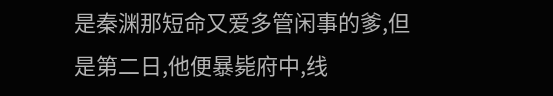是秦渊那短命又爱多管闲事的爹,但是第二日,他便暴毙府中,线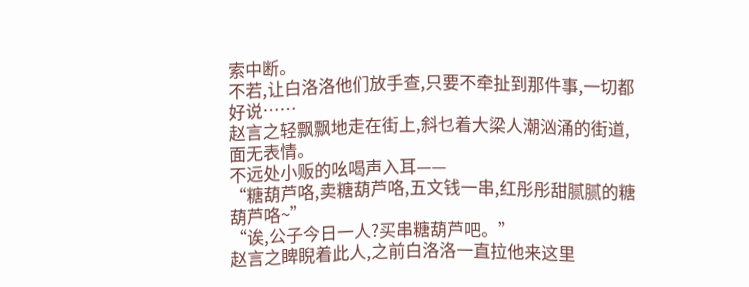索中断。
不若,让白洛洛他们放手查,只要不牵扯到那件事,一切都好说……
赵言之轻飘飘地走在街上,斜乜着大梁人潮汹涌的街道,面无表情。
不远处小贩的吆喝声入耳——
“糖葫芦咯,卖糖葫芦咯,五文钱一串,红彤彤甜腻腻的糖葫芦咯~”
“诶,公子今日一人?买串糖葫芦吧。”
赵言之睥睨着此人,之前白洛洛一直拉他来这里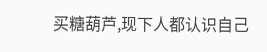买糖葫芦,现下人都认识自己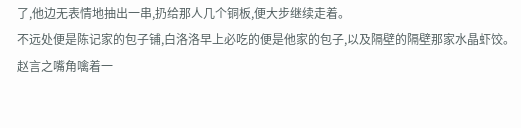了,他边无表情地抽出一串,扔给那人几个铜板,便大步继续走着。
不远处便是陈记家的包子铺,白洛洛早上必吃的便是他家的包子,以及隔壁的隔壁那家水晶虾饺。
赵言之嘴角噙着一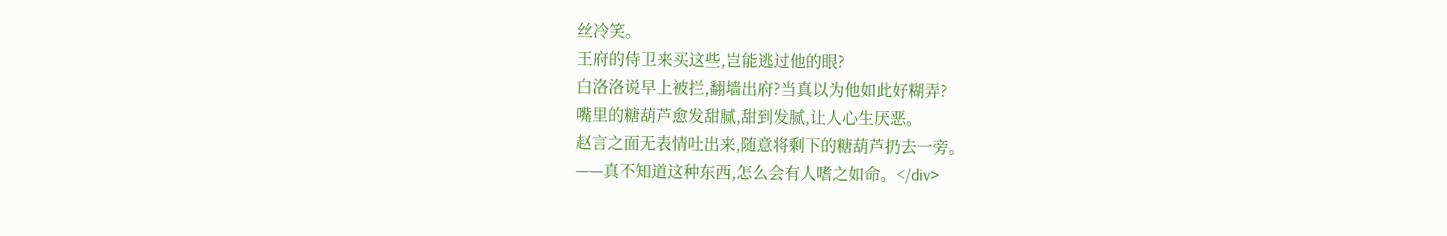丝冷笑。
王府的侍卫来买这些,岂能逃过他的眼?
白洛洛说早上被拦,翻墙出府?当真以为他如此好糊弄?
嘴里的糖葫芦愈发甜腻,甜到发腻,让人心生厌恶。
赵言之面无表情吐出来,随意将剩下的糖葫芦扔去一旁。
——真不知道这种东西,怎么会有人嗜之如命。</div>